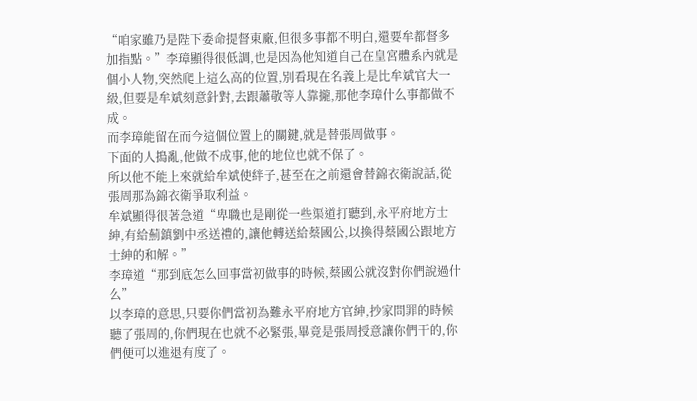“咱家雖乃是陛下委命提督東廠,但很多事都不明白,還要牟都督多加指點。”李璋顯得很低調,也是因為他知道自己在皇宮體系內就是個小人物,突然爬上這么高的位置,別看現在名義上是比牟斌官大一級,但要是牟斌刻意針對,去跟蕭敬等人靠攏,那他李璋什么事都做不成。
而李璋能留在而今這個位置上的關鍵,就是替張周做事。
下面的人搗亂,他做不成事,他的地位也就不保了。
所以他不能上來就給牟斌使絆子,甚至在之前還會替錦衣衛說話,從張周那為錦衣衛爭取利益。
牟斌顯得很著急道“卑職也是剛從一些渠道打聽到,永平府地方士紳,有給薊鎮劉中丞送禮的,讓他轉送給蔡國公,以換得蔡國公跟地方士紳的和解。”
李璋道“那到底怎么回事當初做事的時候,蔡國公就沒對你們說過什么”
以李璋的意思,只要你們當初為難永平府地方官紳,抄家問罪的時候聽了張周的,你們現在也就不必緊張,畢竟是張周授意讓你們干的,你們便可以進退有度了。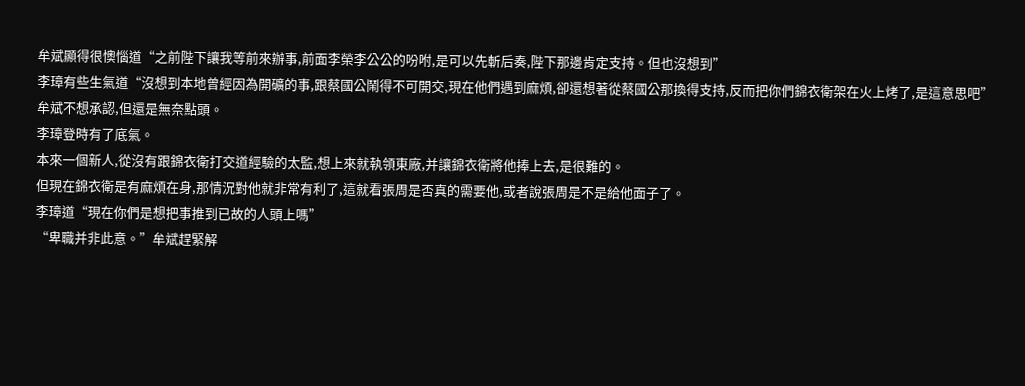牟斌顯得很懊惱道“之前陛下讓我等前來辦事,前面李榮李公公的吩咐,是可以先斬后奏,陛下那邊肯定支持。但也沒想到”
李璋有些生氣道“沒想到本地曾經因為開礦的事,跟蔡國公鬧得不可開交,現在他們遇到麻煩,卻還想著從蔡國公那換得支持,反而把你們錦衣衛架在火上烤了,是這意思吧”
牟斌不想承認,但還是無奈點頭。
李璋登時有了底氣。
本來一個新人,從沒有跟錦衣衛打交道經驗的太監,想上來就執領東廠,并讓錦衣衛將他捧上去,是很難的。
但現在錦衣衛是有麻煩在身,那情況對他就非常有利了,這就看張周是否真的需要他,或者說張周是不是給他面子了。
李璋道“現在你們是想把事推到已故的人頭上嗎”
“卑職并非此意。”牟斌趕緊解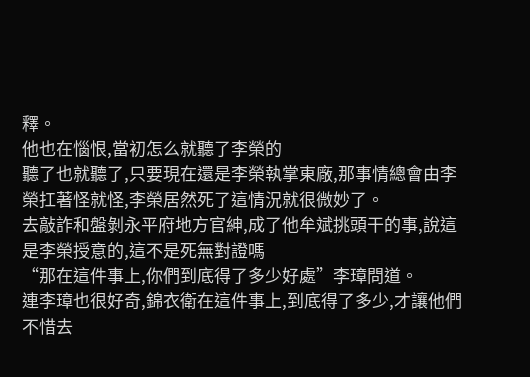釋。
他也在惱恨,當初怎么就聽了李榮的
聽了也就聽了,只要現在還是李榮執掌東廠,那事情總會由李榮扛著怪就怪,李榮居然死了這情況就很微妙了。
去敲詐和盤剝永平府地方官紳,成了他牟斌挑頭干的事,說這是李榮授意的,這不是死無對證嗎
“那在這件事上,你們到底得了多少好處”李璋問道。
連李璋也很好奇,錦衣衛在這件事上,到底得了多少,才讓他們不惜去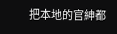把本地的官紳都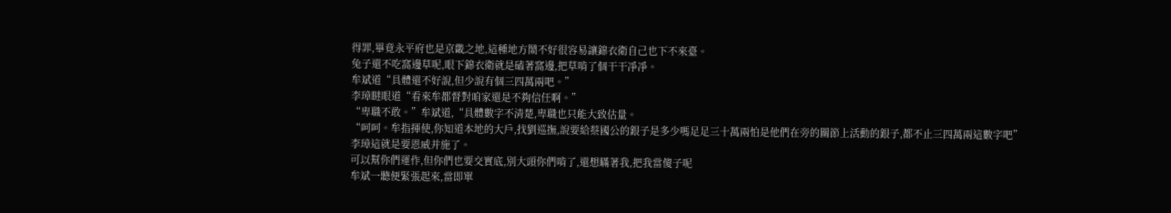得罪,畢竟永平府也是京畿之地,這種地方鬧不好很容易讓錦衣衛自己也下不來臺。
兔子還不吃窩邊草呢,眼下錦衣衛就是磕著窩邊,把草啃了個干干凈凈。
牟斌道“具體還不好說,但少說有個三四萬兩吧。”
李璋瞇眼道“看來牟都督對咱家還是不夠信任啊。”
“卑職不敢。”牟斌道,“具體數字不清楚,卑職也只能大致估量。
“呵呵。牟指揮使,你知道本地的大戶,找劉巡撫,說要給蔡國公的銀子是多少嗎足足三十萬兩怕是他們在旁的關節上活動的銀子,都不止三四萬兩這數字吧”
李璋這就是要恩威并施了。
可以幫你們運作,但你們也要交實底,別大頭你們啃了,還想瞞著我,把我當傻子呢
牟斌一聽便緊張起來,當即單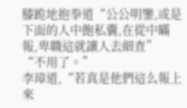膝跪地抱拳道“公公明鑒,或是下面的人中飽私囊,在從中瞞報,卑職這就讓人去細查”
“不用了。”
李璋道,“若真是他們這么報上來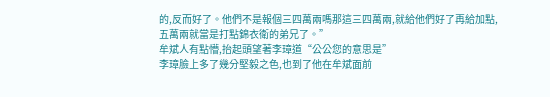的,反而好了。他們不是報個三四萬兩嗎那這三四萬兩,就給他們好了再給加點,五萬兩就當是打點錦衣衛的弟兄了。”
牟斌人有點懵,抬起頭望著李璋道“公公您的意思是”
李璋臉上多了幾分堅毅之色,也到了他在牟斌面前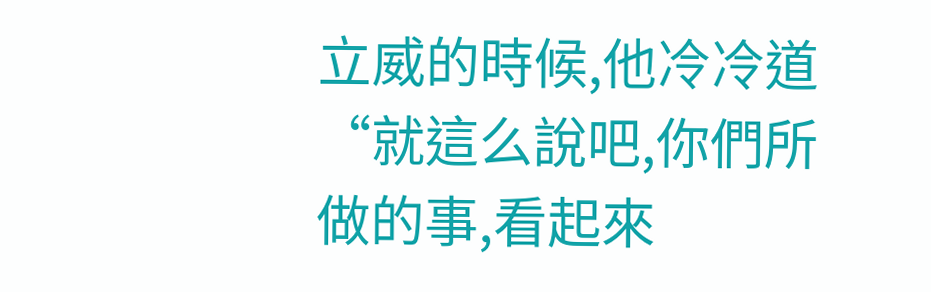立威的時候,他冷冷道“就這么說吧,你們所做的事,看起來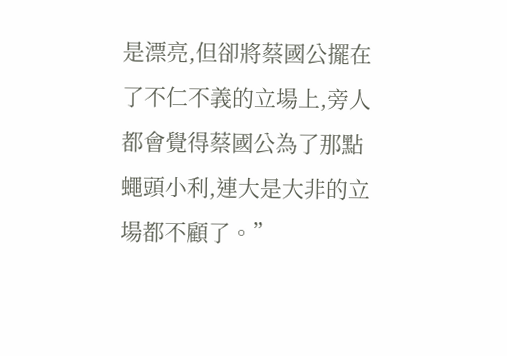是漂亮,但卻將蔡國公擺在了不仁不義的立場上,旁人都會覺得蔡國公為了那點蠅頭小利,連大是大非的立場都不顧了。”